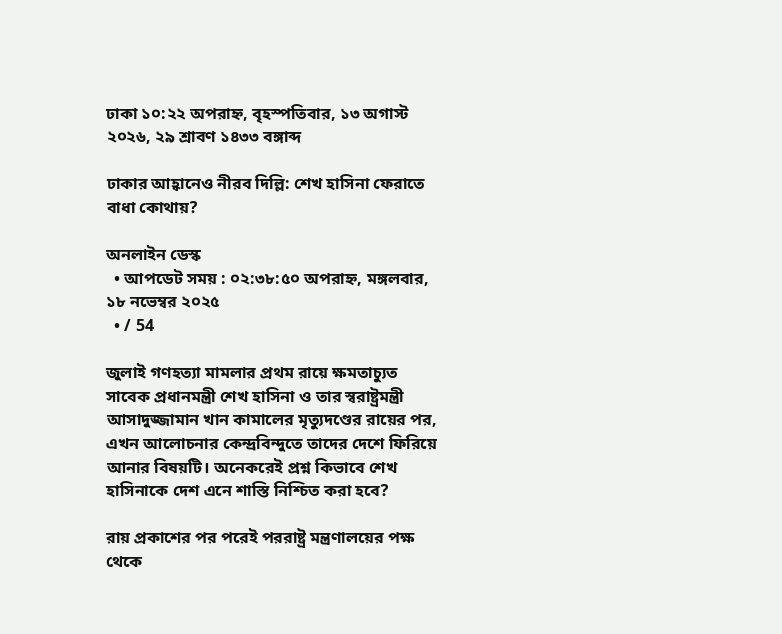ঢাকা ১০:২২ অপরাহ্ন, বৃহস্পতিবার, ১৩ অগাস্ট ২০২৬, ২৯ শ্রাবণ ১৪৩৩ বঙ্গাব্দ

ঢাকার আহ্বানেও নীরব দিল্লি: শেখ হাসিনা ফেরাতে বাধা কোথায়?

অনলাইন ডেস্ক
  • আপডেট সময় : ০২:৩৮:৫০ অপরাহ্ন, মঙ্গলবার, ১৮ নভেম্বর ২০২৫
  • / 54

জুলাই গণহত্যা মামলার প্রথম রায়ে ক্ষমতাচ্যুত সাবেক প্রধানমন্ত্রী শেখ হাসিনা ও তার স্বরাষ্ট্রমন্ত্রী আসাদুজ্জামান খান কামালের মৃত্যুদণ্ডের রায়ের পর, এখন আলোচনার কেন্দ্রবিন্দুতে তাদের দেশে ফিরিয়ে আনার বিষয়টি। অনেকরেই প্রশ্ন কিভাবে শেখ হাসিনাকে দেশ এনে শাস্তি নিশ্চিত করা হবে?

রায় প্রকাশের পর পরেই পররাষ্ট্র মন্ত্রণালয়ের পক্ষ থেকে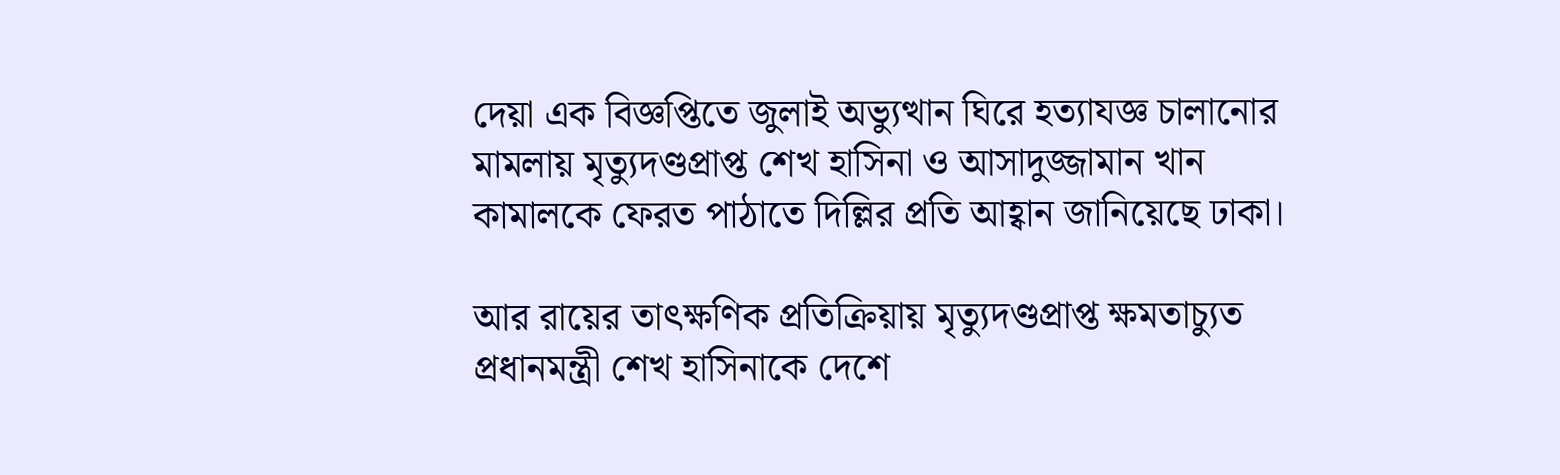দেয়া এক বিজ্ঞপ্তিতে জুলাই অভ্যুত্থান ঘিরে হত্যাযজ্ঞ চালানোর মামলায় মৃত্যুদণ্ডপ্রাপ্ত শেখ হাসিনা ও আসাদুজ্জামান খান কামালকে ফেরত পাঠাতে দিল্লির প্রতি আহ্বান জানিয়েছে ঢাকা।

আর রায়ের তাৎক্ষণিক প্রতিক্রিয়ায় মৃত্যুদণ্ডপ্রাপ্ত ক্ষমতাচ্যুত প্রধানমন্ত্রী শেখ হাসিনাকে দেশে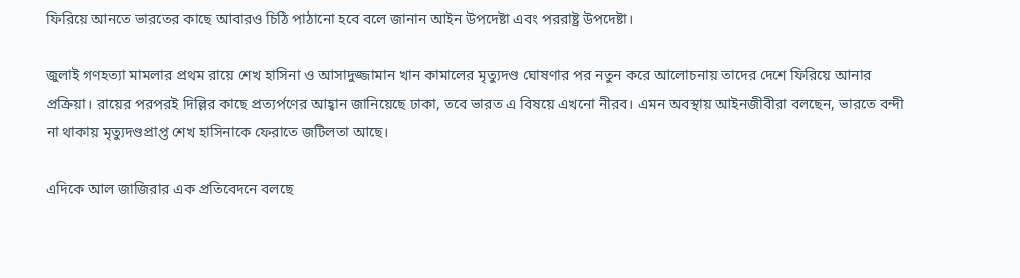ফিরিয়ে আনতে ভারতের কাছে আবারও চিঠি পাঠানো হবে বলে জানান আইন উপদেষ্টা এবং পররাষ্ট্র উপদেষ্টা।

জুলাই গণহত্যা মামলার প্রথম রায়ে শেখ হাসিনা ও আসাদুজ্জামান খান কামালের মৃত্যুদণ্ড ঘোষণার পর নতুন করে আলোচনায় তাদের দেশে ফিরিয়ে আনার প্রক্রিয়া। রায়ের পরপরই দিল্লির কাছে প্রত্যর্পণের আহ্বান জানিয়েছে ঢাকা, তবে ভারত এ বিষয়ে এখনো নীরব। এমন অবস্থায় আইনজীবীরা বলছেন, ভারতে বন্দী না থাকায় মৃত্যুদণ্ডপ্রাপ্ত শেখ হাসিনাকে ফেরাতে জটিলতা আছে।

এদিকে আল জাজিরার এক প্রতিবেদনে বলছে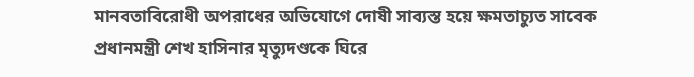মানবতাবিরোধী অপরাধের অভিযোগে দোষী সাব্যস্ত হয়ে ক্ষমতাচ্যুত সাবেক প্রধানমন্ত্রী শেখ হাসিনার মৃত্যুদণ্ডকে ঘিরে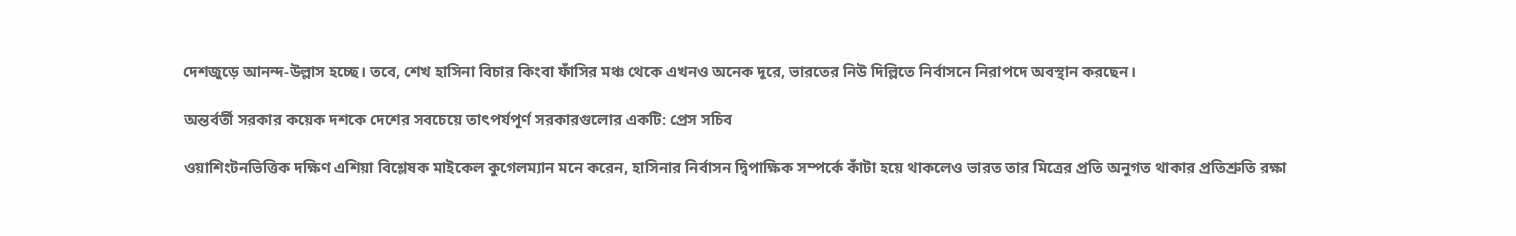দেশজুড়ে আনন্দ-উল্লাস হচ্ছে। তবে, শেখ হাসিনা বিচার কিংবা ফাঁসির মঞ্চ থেকে এখনও অনেক দূরে, ভারতের নিউ দিল্লিতে নির্বাসনে নিরাপদে অবস্থান করছেন।

অন্তর্বর্তী সরকার কয়েক দশকে দেশের সবচেয়ে তাৎপর্যপূর্ণ সরকারগুলোর একটি: প্রেস সচিব

ওয়াশিংটনভিত্তিক দক্ষিণ এশিয়া বিশ্লেষক মাইকেল কুগেলম্যান মনে করেন, হাসিনার নির্বাসন দ্বিপাক্ষিক সম্পর্কে কাঁটা হয়ে থাকলেও ভারত তার মিত্রের প্রতি অনুগত থাকার প্রতিশ্রুতি রক্ষা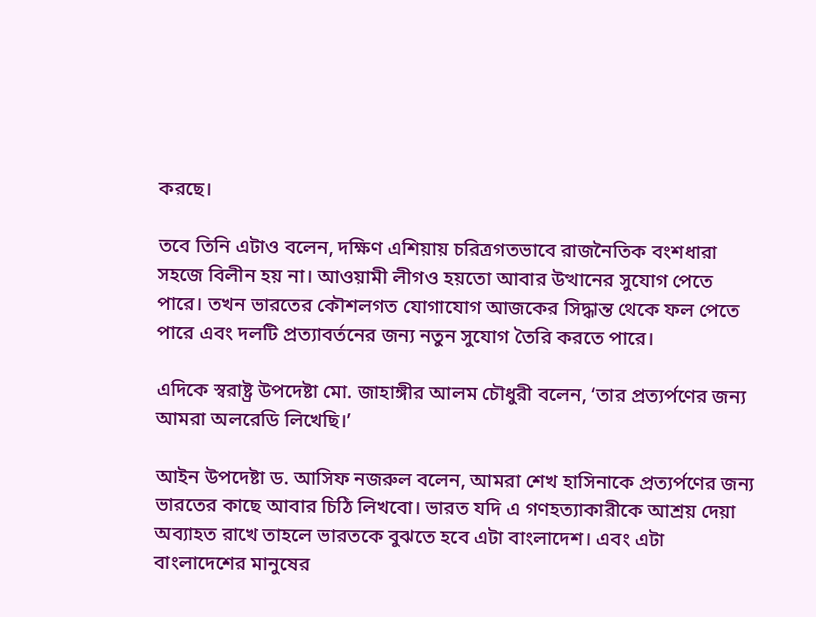করছে।

তবে তিনি এটাও বলেন, দক্ষিণ এশিয়ায় চরিত্রগতভাবে রাজনৈতিক বংশধারা সহজে বিলীন হয় না। আওয়ামী লীগও হয়তো আবার উত্থানের সুযোগ পেতে পারে। তখন ভারতের কৌশলগত যোগাযোগ আজকের সিদ্ধান্ত থেকে ফল পেতে পারে এবং দলটি প্রত্যাবর্তনের জন্য নতুন সুযোগ তৈরি করতে পারে।

এদিকে স্বরাষ্ট্র উপদেষ্টা মো. জাহাঙ্গীর আলম চৌধুরী বলেন, ‘তার প্রত্যর্পণের জন্য আমরা অলরেডি লিখেছি।’

আইন উপদেষ্টা ড. আসিফ নজরুল বলেন, আমরা শেখ হাসিনাকে প্রত্যর্পণের জন্য ভারতের কাছে আবার চিঠি লিখবো। ভারত যদি এ গণহত্যাকারীকে আশ্রয় দেয়া অব্যাহত রাখে তাহলে ভারতকে বুঝতে হবে এটা বাংলাদেশ। এবং এটা বাংলাদেশের মানুষের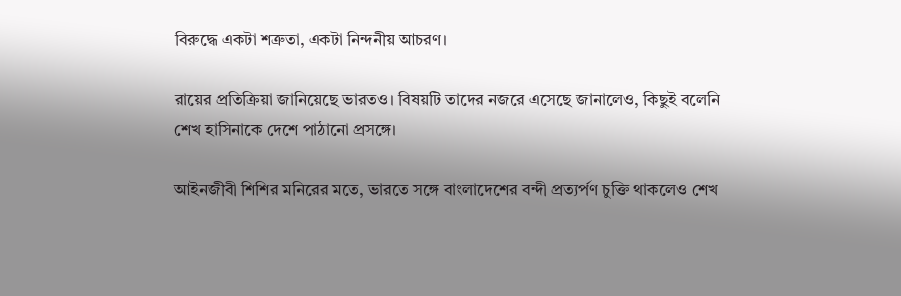বিরুদ্ধে একটা শত্রুতা, একটা নিন্দনীয় আচরণ।

রায়ের প্রতিক্রিয়া জানিয়েছে ভারতও। বিষয়টি তাদের নজরে এসেছে জানালেও, কিছুই বলেনি শেখ হাসিনাকে দেশে পাঠানো প্রসঙ্গে।

আইনজীবী শিশির মনিরের মতে, ভারতে সঙ্গে বাংলাদেশের বন্দী প্রত্যর্পণ চুক্তি থাকলেও শেখ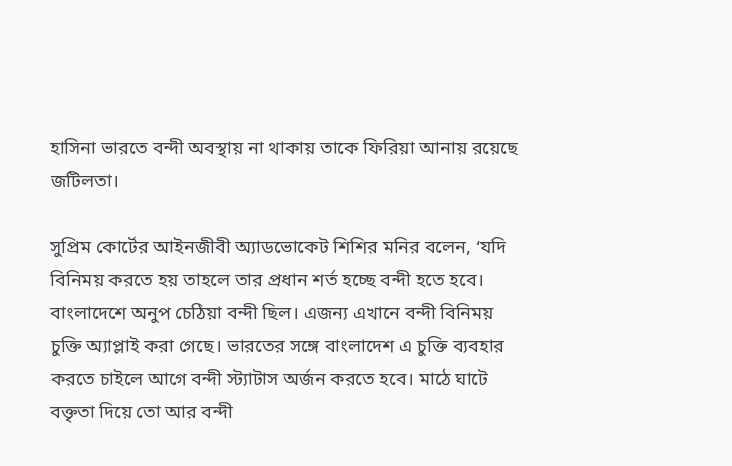হাসিনা ভারতে বন্দী অবস্থায় না থাকায় তাকে ফিরিয়া আনায় রয়েছে জটিলতা।

সুপ্রিম কোর্টের আইনজীবী অ্যাডভোকেট শিশির মনির বলেন, ‘যদি বিনিময় করতে হয় তাহলে তার প্রধান শর্ত হচ্ছে বন্দী হতে হবে। বাংলাদেশে অনুপ চেঠিয়া বন্দী ছিল। এজন্য এখানে বন্দী বিনিময় চুক্তি অ্যাপ্লাই করা গেছে। ভারতের সঙ্গে বাংলাদেশ এ চুক্তি ব্যবহার করতে চাইলে আগে বন্দী স্ট্যাটাস অর্জন করতে হবে। মাঠে ঘাটে বক্তৃতা দিয়ে তো আর বন্দী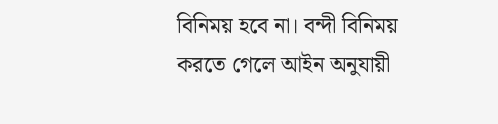বিনিময় হবে না। বন্দী বিনিময় করতে গেলে আইন অনুযায়ী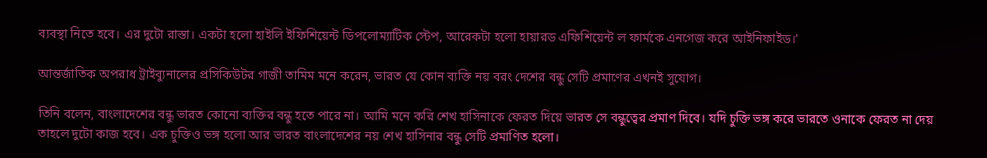ব্যবস্থা নিতে হবে। এর দুটো রাস্তা। একটা হলো হাইলি ইফিশিয়েন্ট ডিপলোম্যাটিক স্টেপ, আরেকটা হলো হায়ারড এফিশিয়েন্ট ল ফার্মকে এনগেজ করে আইনিফাইড।’

আন্তর্জাতিক অপরাধ ট্রাইব্যুনালের প্রসিকিউটর গাজী তামিম মনে করেন, ভারত যে কোন ব্যক্তি নয় বরং দেশের বন্ধু সেটি প্রমাণের এখনই সুযোগ।

তিনি বলেন, বাংলাদেশের বন্ধু ভারত কোনো ব্যক্তির বন্ধু হতে পারে না। আমি মনে করি শেখ হাসিনাকে ফেরত দিয়ে ভারত সে বন্ধুত্বের প্রমাণ দিবে। যদি চুক্তি ভঙ্গ করে ভারতে ওনাকে ফেরত না দেয় তাহলে দুটো কাজ হবে। এক চুক্তিও ভঙ্গ হলো আর ভারত বাংলাদেশের নয় শেখ হাসিনার বন্ধু সেটি প্রমাণিত হলো।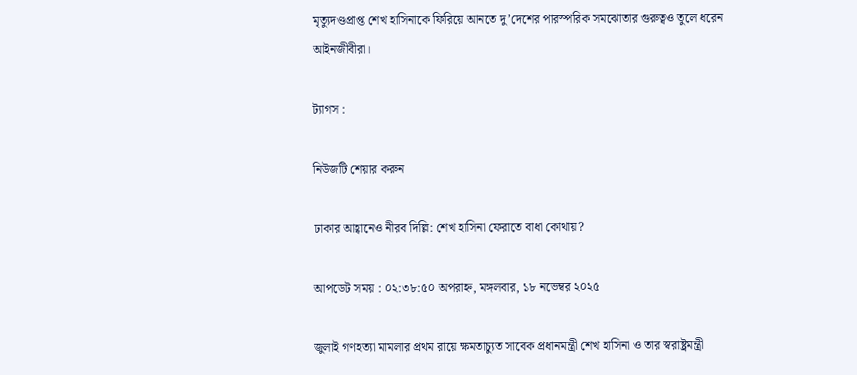মৃত্যুদণ্ডপ্রাপ্ত শেখ হাসিনাকে ফিরিয়ে আনতে দু’দেশের পারস্পরিক সমঝোতার গুরুত্বও তুলে ধরেন আইনজীবীরা।

ট্যাগস :

নিউজটি শেয়ার করুন

ঢাকার আহ্বানেও নীরব দিল্লি: শেখ হাসিনা ফেরাতে বাধা কোথায়?

আপডেট সময় : ০২:৩৮:৫০ অপরাহ্ন, মঙ্গলবার, ১৮ নভেম্বর ২০২৫

জুলাই গণহত্যা মামলার প্রথম রায়ে ক্ষমতাচ্যুত সাবেক প্রধানমন্ত্রী শেখ হাসিনা ও তার স্বরাষ্ট্রমন্ত্রী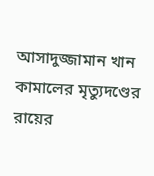আসাদুজ্জামান খান কামালের মৃত্যুদণ্ডের রায়ের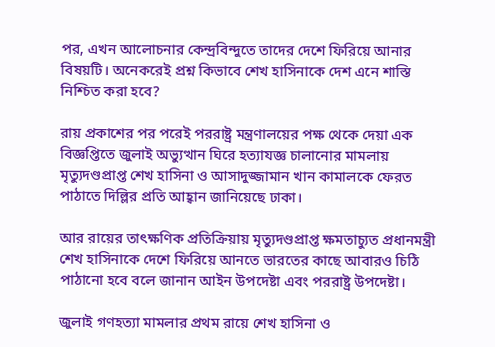পর, এখন আলোচনার কেন্দ্রবিন্দুতে তাদের দেশে ফিরিয়ে আনার বিষয়টি। অনেকরেই প্রশ্ন কিভাবে শেখ হাসিনাকে দেশ এনে শাস্তি নিশ্চিত করা হবে?

রায় প্রকাশের পর পরেই পররাষ্ট্র মন্ত্রণালয়ের পক্ষ থেকে দেয়া এক বিজ্ঞপ্তিতে জুলাই অভ্যুত্থান ঘিরে হত্যাযজ্ঞ চালানোর মামলায় মৃত্যুদণ্ডপ্রাপ্ত শেখ হাসিনা ও আসাদুজ্জামান খান কামালকে ফেরত পাঠাতে দিল্লির প্রতি আহ্বান জানিয়েছে ঢাকা।

আর রায়ের তাৎক্ষণিক প্রতিক্রিয়ায় মৃত্যুদণ্ডপ্রাপ্ত ক্ষমতাচ্যুত প্রধানমন্ত্রী শেখ হাসিনাকে দেশে ফিরিয়ে আনতে ভারতের কাছে আবারও চিঠি পাঠানো হবে বলে জানান আইন উপদেষ্টা এবং পররাষ্ট্র উপদেষ্টা।

জুলাই গণহত্যা মামলার প্রথম রায়ে শেখ হাসিনা ও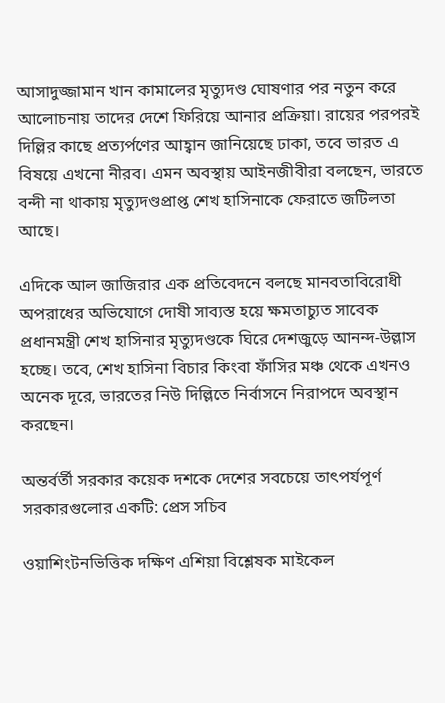আসাদুজ্জামান খান কামালের মৃত্যুদণ্ড ঘোষণার পর নতুন করে আলোচনায় তাদের দেশে ফিরিয়ে আনার প্রক্রিয়া। রায়ের পরপরই দিল্লির কাছে প্রত্যর্পণের আহ্বান জানিয়েছে ঢাকা, তবে ভারত এ বিষয়ে এখনো নীরব। এমন অবস্থায় আইনজীবীরা বলছেন, ভারতে বন্দী না থাকায় মৃত্যুদণ্ডপ্রাপ্ত শেখ হাসিনাকে ফেরাতে জটিলতা আছে।

এদিকে আল জাজিরার এক প্রতিবেদনে বলছে মানবতাবিরোধী অপরাধের অভিযোগে দোষী সাব্যস্ত হয়ে ক্ষমতাচ্যুত সাবেক প্রধানমন্ত্রী শেখ হাসিনার মৃত্যুদণ্ডকে ঘিরে দেশজুড়ে আনন্দ-উল্লাস হচ্ছে। তবে, শেখ হাসিনা বিচার কিংবা ফাঁসির মঞ্চ থেকে এখনও অনেক দূরে, ভারতের নিউ দিল্লিতে নির্বাসনে নিরাপদে অবস্থান করছেন।

অন্তর্বর্তী সরকার কয়েক দশকে দেশের সবচেয়ে তাৎপর্যপূর্ণ সরকারগুলোর একটি: প্রেস সচিব

ওয়াশিংটনভিত্তিক দক্ষিণ এশিয়া বিশ্লেষক মাইকেল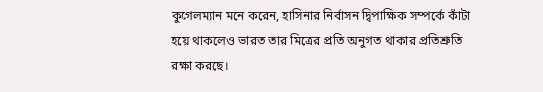কুগেলম্যান মনে করেন, হাসিনার নির্বাসন দ্বিপাক্ষিক সম্পর্কে কাঁটা হয়ে থাকলেও ভারত তার মিত্রের প্রতি অনুগত থাকার প্রতিশ্রুতি রক্ষা করছে।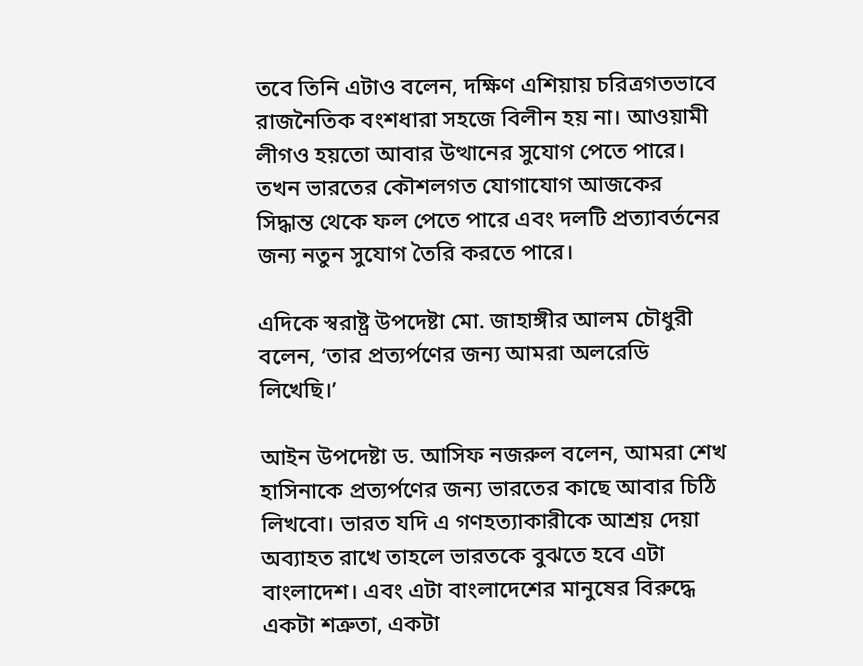তবে তিনি এটাও বলেন, দক্ষিণ এশিয়ায় চরিত্রগতভাবে রাজনৈতিক বংশধারা সহজে বিলীন হয় না। আওয়ামী লীগও হয়তো আবার উত্থানের সুযোগ পেতে পারে। তখন ভারতের কৌশলগত যোগাযোগ আজকের সিদ্ধান্ত থেকে ফল পেতে পারে এবং দলটি প্রত্যাবর্তনের জন্য নতুন সুযোগ তৈরি করতে পারে।

এদিকে স্বরাষ্ট্র উপদেষ্টা মো. জাহাঙ্গীর আলম চৌধুরী বলেন, ‘তার প্রত্যর্পণের জন্য আমরা অলরেডি লিখেছি।’

আইন উপদেষ্টা ড. আসিফ নজরুল বলেন, আমরা শেখ হাসিনাকে প্রত্যর্পণের জন্য ভারতের কাছে আবার চিঠি লিখবো। ভারত যদি এ গণহত্যাকারীকে আশ্রয় দেয়া অব্যাহত রাখে তাহলে ভারতকে বুঝতে হবে এটা বাংলাদেশ। এবং এটা বাংলাদেশের মানুষের বিরুদ্ধে একটা শত্রুতা, একটা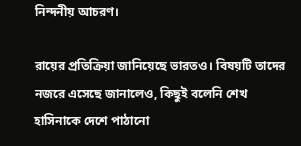নিন্দনীয় আচরণ।

রায়ের প্রতিক্রিয়া জানিয়েছে ভারতও। বিষয়টি তাদের নজরে এসেছে জানালেও, কিছুই বলেনি শেখ হাসিনাকে দেশে পাঠানো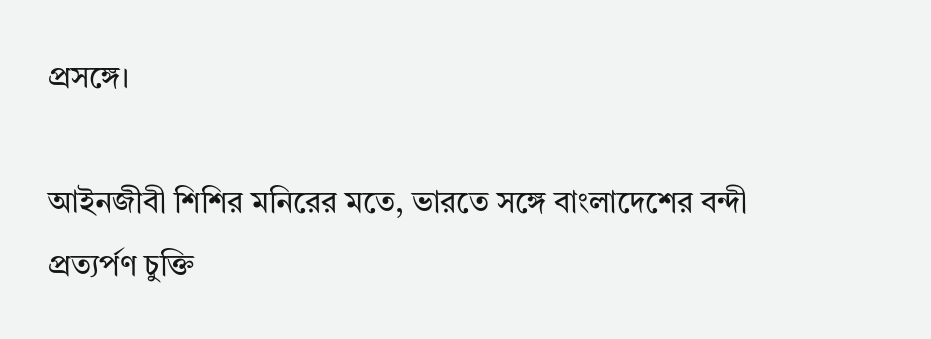প্রসঙ্গে।

আইনজীবী শিশির মনিরের মতে, ভারতে সঙ্গে বাংলাদেশের বন্দী প্রত্যর্পণ চুক্তি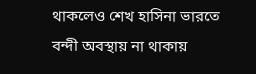থাকলেও শেখ হাসিনা ভারতে বন্দী অবস্থায় না থাকায়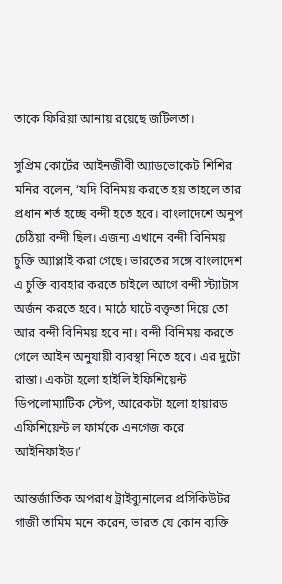তাকে ফিরিয়া আনায় রয়েছে জটিলতা।

সুপ্রিম কোর্টের আইনজীবী অ্যাডভোকেট শিশির মনির বলেন, ‘যদি বিনিময় করতে হয় তাহলে তার প্রধান শর্ত হচ্ছে বন্দী হতে হবে। বাংলাদেশে অনুপ চেঠিয়া বন্দী ছিল। এজন্য এখানে বন্দী বিনিময় চুক্তি অ্যাপ্লাই করা গেছে। ভারতের সঙ্গে বাংলাদেশ এ চুক্তি ব্যবহার করতে চাইলে আগে বন্দী স্ট্যাটাস অর্জন করতে হবে। মাঠে ঘাটে বক্তৃতা দিয়ে তো আর বন্দী বিনিময় হবে না। বন্দী বিনিময় করতে গেলে আইন অনুযায়ী ব্যবস্থা নিতে হবে। এর দুটো রাস্তা। একটা হলো হাইলি ইফিশিয়েন্ট ডিপলোম্যাটিক স্টেপ, আরেকটা হলো হায়ারড এফিশিয়েন্ট ল ফার্মকে এনগেজ করে আইনিফাইড।’

আন্তর্জাতিক অপরাধ ট্রাইব্যুনালের প্রসিকিউটর গাজী তামিম মনে করেন, ভারত যে কোন ব্যক্তি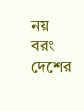নয় বরং দেশের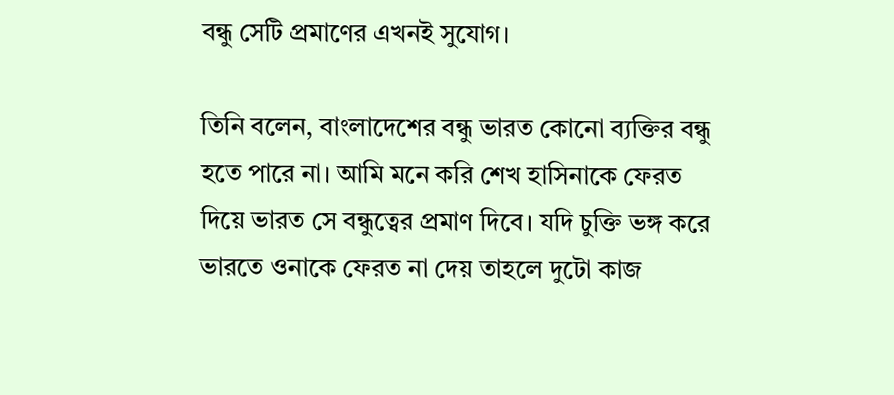বন্ধু সেটি প্রমাণের এখনই সুযোগ।

তিনি বলেন, বাংলাদেশের বন্ধু ভারত কোনো ব্যক্তির বন্ধু হতে পারে না। আমি মনে করি শেখ হাসিনাকে ফেরত দিয়ে ভারত সে বন্ধুত্বের প্রমাণ দিবে। যদি চুক্তি ভঙ্গ করে ভারতে ওনাকে ফেরত না দেয় তাহলে দুটো কাজ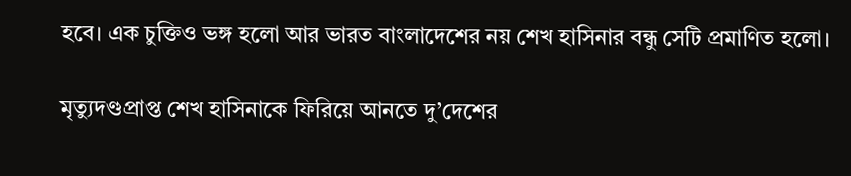হবে। এক চুক্তিও ভঙ্গ হলো আর ভারত বাংলাদেশের নয় শেখ হাসিনার বন্ধু সেটি প্রমাণিত হলো।

মৃত্যুদণ্ডপ্রাপ্ত শেখ হাসিনাকে ফিরিয়ে আনতে দু’দেশের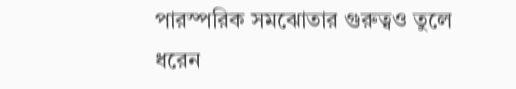পারস্পরিক সমঝোতার গুরুত্বও তুলে ধরেন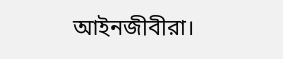আইনজীবীরা।